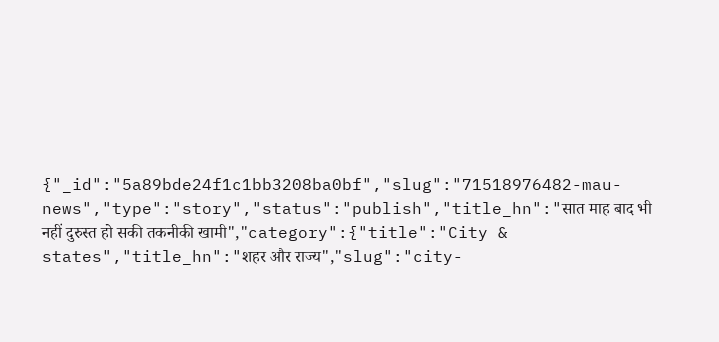{"_id":"5a89bde24f1c1bb3208ba0bf","slug":"71518976482-mau-news","type":"story","status":"publish","title_hn":"सात माह बाद भी नहीं दुरुस्त हो सकी तकनीकी खामी","category":{"title":"City & states","title_hn":"शहर और राज्य","slug":"city-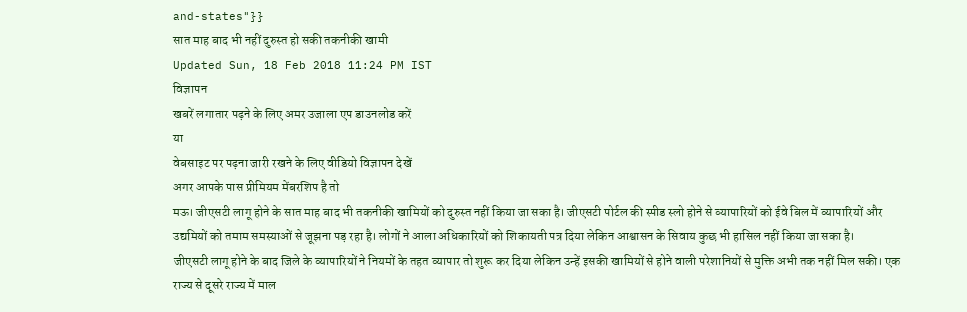and-states"}}
सात माह बाद भी नहीं दुरुस्त हो सकी तकनीकी खामी
Updated Sun, 18 Feb 2018 11:24 PM IST
विज्ञापन
खबरें लगातार पढ़ने के लिए अमर उजाला एप डाउनलोड करें
या
वेबसाइट पर पढ़ना जारी रखने के लिए वीडियो विज्ञापन देखें
अगर आपके पास प्रीमियम मेंबरशिप है तो
मऊ। जीएसटी लागू होने के सात माह बाद भी तकनीकी खामियों को दुरुस्त नहीं किया जा सका है। जीएसटी पोर्टल की स्पीड स्लो होने से व्यापारियों को ईवे बिल में व्यापारियों और उद्यमियों को तमाम समस्याओं से जूझना पड़ रहा है। लोगों ने आला अधिकारियों को शिकायती पत्र दिया लेकिन आश्वासन के सिवाय कुछ भी हासिल नहीं किया जा सका है।
जीएसटी लागू होने के बाद जिले के व्यापारियों ने नियमों के तहत व्यापार तो शुरू कर दिया लेकिन उन्हें इसकी खामियों से होने वाली परेशानियों से मुक्ति अभी तक नहीं मिल सकी। एक राज्य से दूसरे राज्य में माल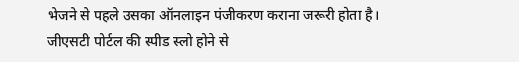भेजने से पहले उसका ऑनलाइन पंजीकरण कराना जरूरी होता है। जीएसटी पोर्टल की स्पीड स्लो होने से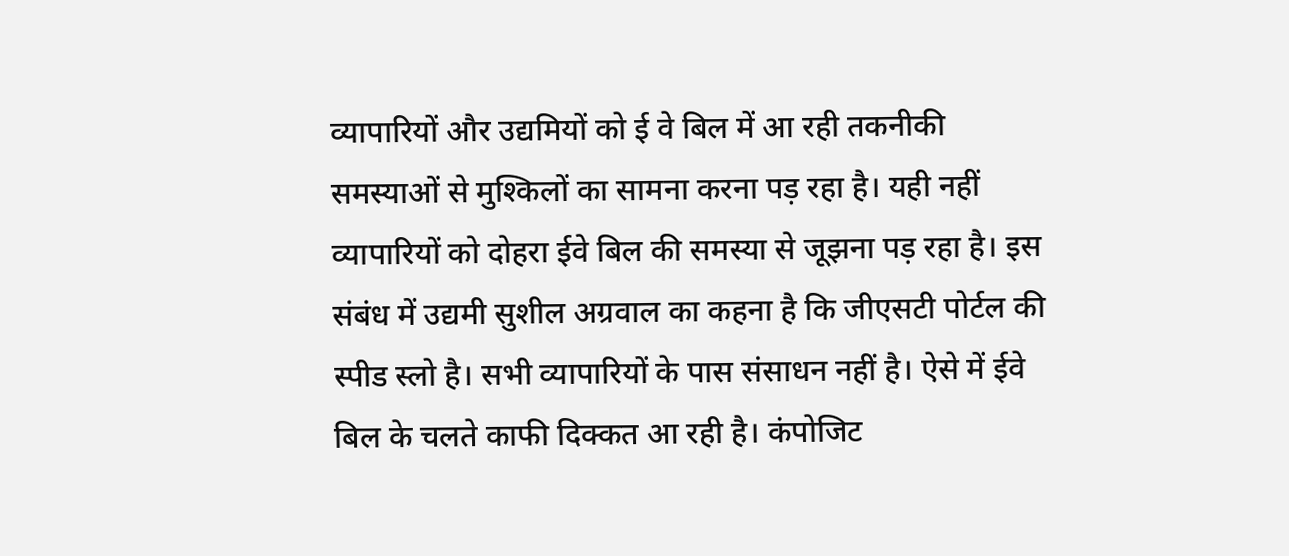व्यापारियों और उद्यमियों को ई वे बिल में आ रही तकनीकी समस्याओं से मुश्किलों का सामना करना पड़ रहा है। यही नहीं व्यापारियों को दोहरा ईवे बिल की समस्या से जूझना पड़ रहा है। इस संबंध में उद्यमी सुशील अग्रवाल का कहना है कि जीएसटी पोर्टल की स्पीड स्लो है। सभी व्यापारियों के पास संसाधन नहीं है। ऐसे में ईवे बिल के चलते काफी दिक्कत आ रही है। कंपोजिट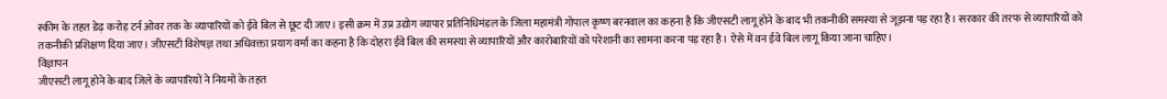स्कीम के तहत डेढ़ करोड़ टर्न ओवर तक के व्यापारियों को ईवे बिल से छूट दी जाए। इसी क्रम में उप्र उद्योग व्यापार प्रतिनिधिमंडल के जिला महामंत्री गोपाल कृष्ण बरनवाल का कहना है कि जीएसटी लागू होने के बाद भी तकनीकी समस्या से जूझना पड़ रहा है। सरकार की तरफ से व्यापारियों को तकनीकी प्रशिक्षण दिया जाए। जीएसटी विशेषज्ञ तथा अधिवक्ता प्रयाग वर्मा का कहना है कि दोहरा ईवे बिल की समस्या से व्यापारियों और कारोबारियों को परेशानी का सामना करना पड़ रहा है। ऐसे में वन ईवे बिल लागू किया जाना चाहिए।
विज्ञापन
जीएसटी लागू होने के बाद जिले के व्यापारियों ने नियमों के तहत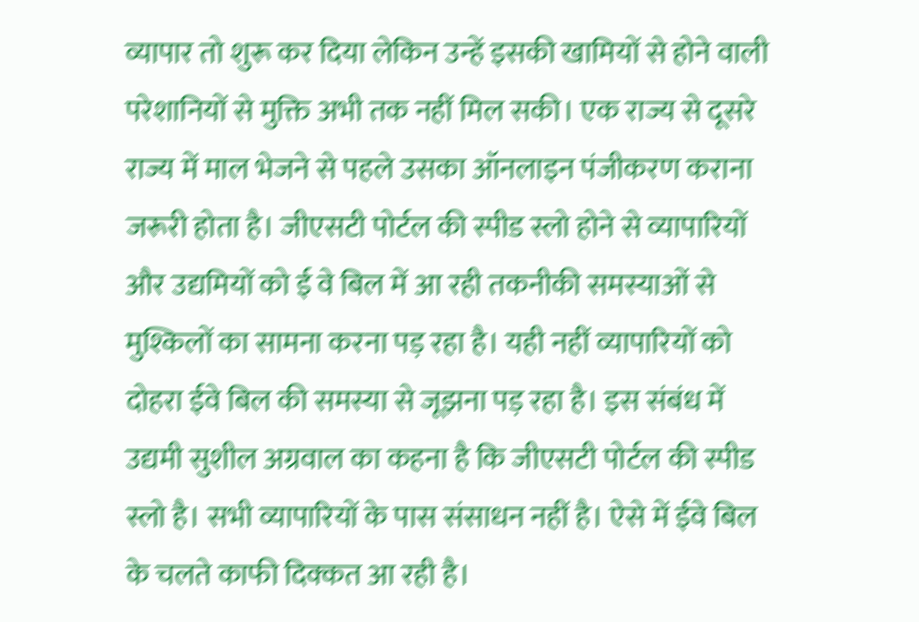व्यापार तो शुरू कर दिया लेकिन उन्हें इसकी खामियों से होने वाली परेशानियों से मुक्ति अभी तक नहीं मिल सकी। एक राज्य से दूसरे राज्य में माल भेजने से पहले उसका ऑनलाइन पंजीकरण कराना जरूरी होता है। जीएसटी पोर्टल की स्पीड स्लो होने से व्यापारियों और उद्यमियों को ई वे बिल में आ रही तकनीकी समस्याओं से मुश्किलों का सामना करना पड़ रहा है। यही नहीं व्यापारियों को दोहरा ईवे बिल की समस्या से जूझना पड़ रहा है। इस संबंध में उद्यमी सुशील अग्रवाल का कहना है कि जीएसटी पोर्टल की स्पीड स्लो है। सभी व्यापारियों के पास संसाधन नहीं है। ऐसे में ईवे बिल के चलते काफी दिक्कत आ रही है।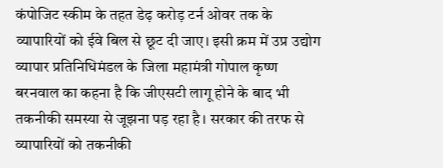कंपोजिट स्कीम के तहत डेढ़ करोड़ टर्न ओवर तक के व्यापारियों को ईवे बिल से छूट दी जाए। इसी क्रम में उप्र उद्योग व्यापार प्रतिनिधिमंडल के जिला महामंत्री गोपाल कृष्ण बरनवाल का कहना है कि जीएसटी लागू होने के बाद भी तकनीकी समस्या से जूझना पड़ रहा है। सरकार की तरफ से व्यापारियों को तकनीकी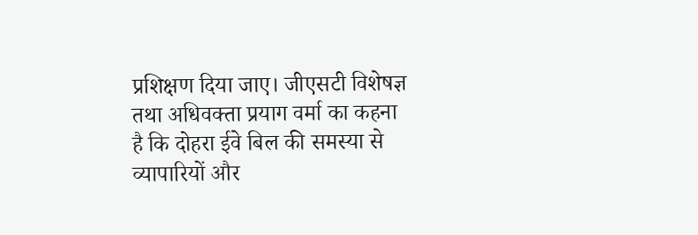प्रशिक्षण दिया जाए। जीएसटी विशेषज्ञ तथा अधिवक्ता प्रयाग वर्मा का कहना है कि दोहरा ईवे बिल की समस्या से व्यापारियों और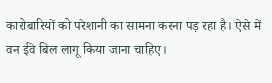कारोबारियों को परेशानी का सामना करना पड़ रहा है। ऐसे में वन ईवे बिल लागू किया जाना चाहिए।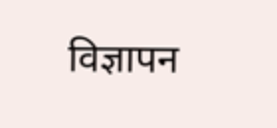विज्ञापन